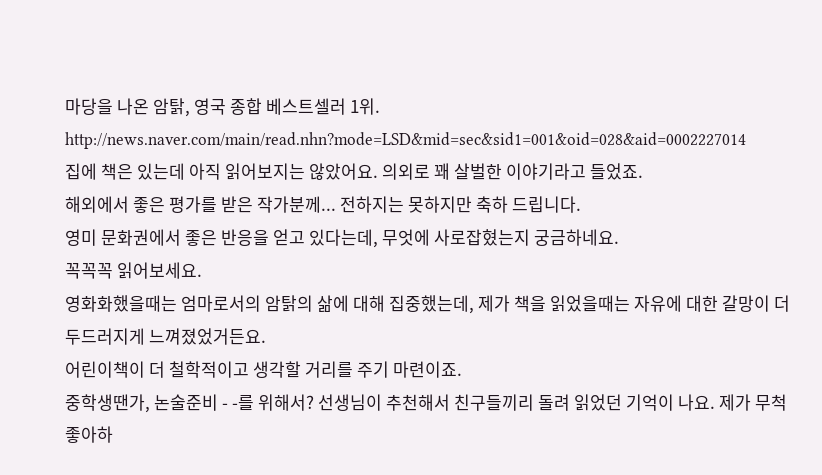마당을 나온 암탉, 영국 종합 베스트셀러 1위.
http://news.naver.com/main/read.nhn?mode=LSD&mid=sec&sid1=001&oid=028&aid=0002227014
집에 책은 있는데 아직 읽어보지는 않았어요. 의외로 꽤 살벌한 이야기라고 들었죠.
해외에서 좋은 평가를 받은 작가분께... 전하지는 못하지만 축하 드립니다.
영미 문화권에서 좋은 반응을 얻고 있다는데, 무엇에 사로잡혔는지 궁금하네요.
꼭꼭꼭 읽어보세요.
영화화했을때는 엄마로서의 암탉의 삶에 대해 집중했는데, 제가 책을 읽었을때는 자유에 대한 갈망이 더 두드러지게 느껴졌었거든요.
어린이책이 더 철학적이고 생각할 거리를 주기 마련이죠.
중학생땐가, 논술준비 - -를 위해서? 선생님이 추천해서 친구들끼리 돌려 읽었던 기억이 나요. 제가 무척 좋아하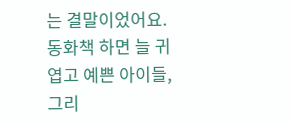는 결말이었어요. 동화책 하면 늘 귀엽고 예쁜 아이들, 그리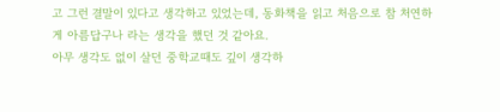고 그런 결말이 있다고 생각하고 있었는데, 동화책을 읽고 처음으로 참 처연하게 아름답구나 라는 생각을 했던 것 같아요.
아무 생각도 없이 살던 중학교때도 깊이 생각하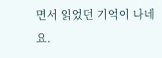면서 읽었던 기억이 나네요.